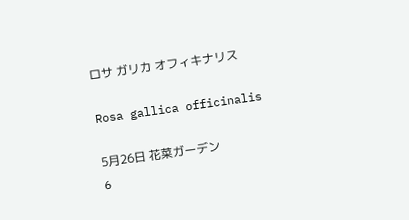ロサ ガリカ オフィキナリス

Rosa gallica officinalis

5月26日 花菜ガーデン
6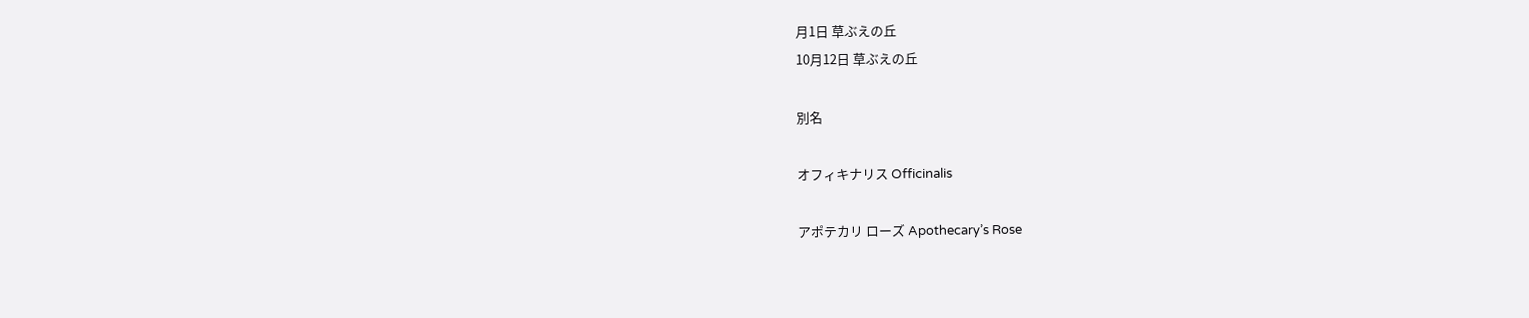月1日 草ぶえの丘
10月12日 草ぶえの丘

別名

オフィキナリス Officinalis

アポテカリ ローズ Apothecary’s Rose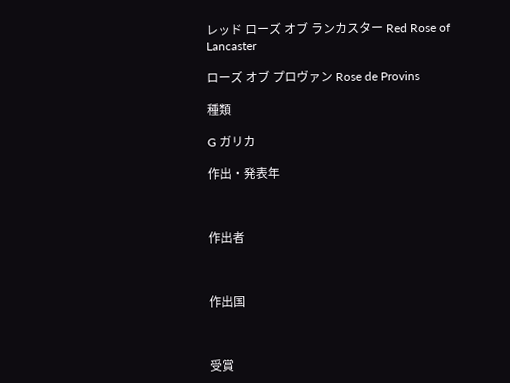レッド ローズ オブ ランカスター Red Rose of Lancaster

ローズ オブ プロヴァン Rose de Provins

種類

G ガリカ

作出・発表年



作出者



作出国



受賞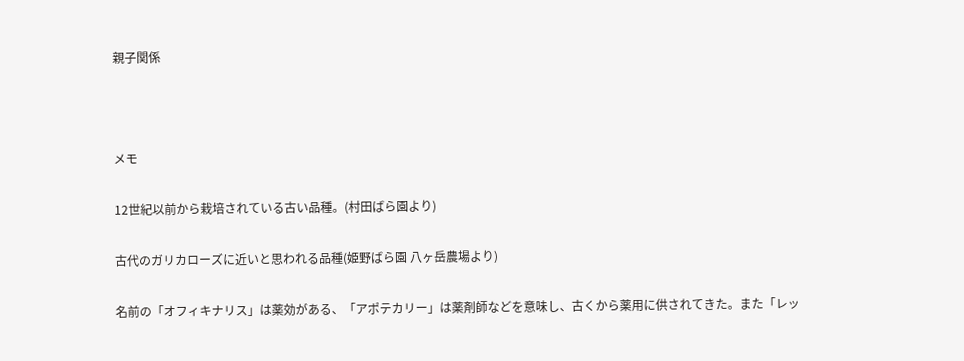親子関係



メモ

12世紀以前から栽培されている古い品種。(村田ばら園より)

古代のガリカローズに近いと思われる品種(姫野ばら園 八ヶ岳農場より)

名前の「オフィキナリス」は薬効がある、「アポテカリー」は薬剤師などを意味し、古くから薬用に供されてきた。また「レッ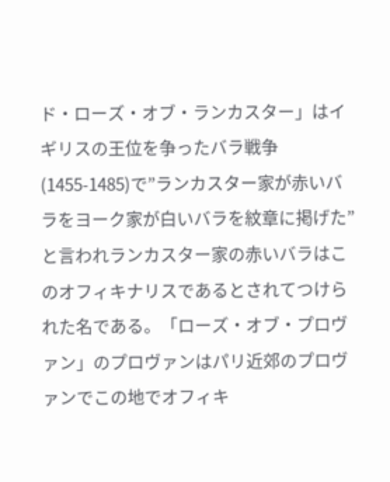ド・ローズ・オブ・ランカスター」はイギリスの王位を争ったバラ戦争(1455-1485)で”ランカスター家が赤いバラをヨーク家が白いバラを紋章に掲げた”と言われランカスター家の赤いバラはこのオフィキナリスであるとされてつけられた名である。「ローズ・オブ・プロヴァン」のプロヴァンはパリ近郊のプロヴァンでこの地でオフィキ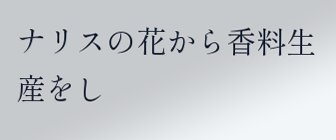ナリスの花から香料生産をし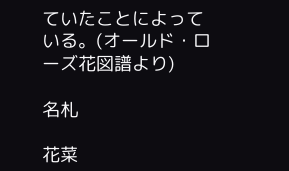ていたことによっている。(オールド・ローズ花図譜より)

名札

花菜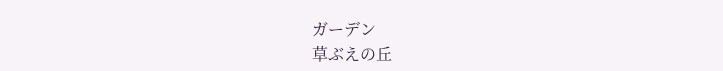ガーデン
草ぶえの丘